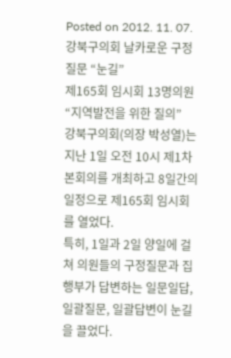Posted on 2012. 11. 07.
강북구의회 날카로운 구정질문 “눈길”
제165회 임시회 13명의원 “지역발전을 위한 질의”
강북구의회(의장 박성열)는 지난 1일 오전 10시 제1차 본회의를 개최하고 8일간의 일정으로 제165회 임시회를 열었다.
특히, 1일과 2일 양일에 걸쳐 의원들의 구정질문과 집행부가 답변하는 일문일답, 일괄질문, 일괄답변이 눈길을 끌었다.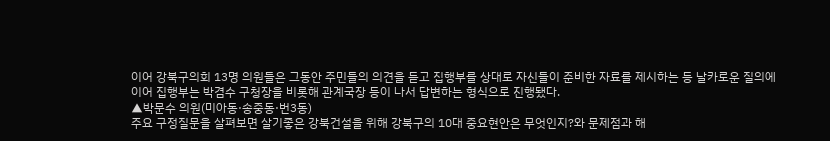이어 강북구의회 13명 의원들은 그동안 주민들의 의견을 듣고 집행부를 상대로 자신들이 준비한 자료를 제시하는 등 날카로운 질의에 이어 집행부는 박겸수 구청장을 비롯해 관계국장 등이 나서 답변하는 형식으로 진행됐다.
▲박문수 의원(미아동·송중동·번3동)
주요 구정질문을 살펴보면 살기좋은 강북건설을 위해 강북구의 10대 중요현안은 무엇인지?와 문제점과 해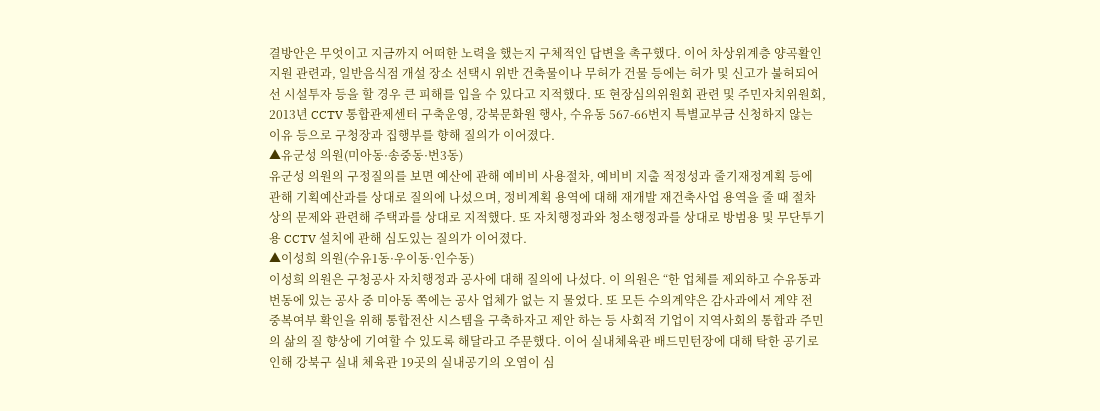결방안은 무엇이고 지금까지 어떠한 노력을 했는지 구체적인 답변을 촉구했다. 이어 차상위계층 양곡활인 지원 관련과, 일반음식점 개설 장소 선택시 위반 건축물이나 무허가 건물 등에는 허가 및 신고가 불허되어 선 시설투자 등을 할 경우 큰 피해를 입을 수 있다고 지적했다. 또 현장심의위원회 관련 및 주민자치위원회, 2013년 CCTV 통합관제센터 구축운영, 강북문화원 행사, 수유동 567-66번지 특별교부금 신청하지 않는 이유 등으로 구청장과 집행부를 향해 질의가 이어졌다.
▲유군성 의원(미아동·송중동·번3동)
유군성 의원의 구정질의를 보면 예산에 관해 예비비 사용절차, 예비비 지출 적정성과 줄기재정계획 등에 관해 기획예산과를 상대로 질의에 나섰으며, 정비계획 용역에 대해 재개발 재건축사업 용역을 줄 때 절차상의 문제와 관련해 주택과를 상대로 지적했다. 또 자치행정과와 청소행정과를 상대로 방범용 및 무단투기용 CCTV 설치에 관해 심도있는 질의가 이어졌다.
▲이성희 의원(수유1동·우이동·인수동)
이성희 의원은 구청공사 자치행정과 공사에 대해 질의에 나섰다. 이 의원은 “한 업체를 제외하고 수유동과 번동에 있는 공사 중 미아동 쪽에는 공사 업체가 없는 지 물었다. 또 모든 수의계약은 감사과에서 계약 전 중복여부 확인을 위해 통합전산 시스템을 구축하자고 제안 하는 등 사회적 기업이 지역사회의 통합과 주민의 삶의 질 향상에 기여할 수 있도록 해달라고 주문했다. 이어 실내체육관 배드민턴장에 대해 탁한 공기로 인해 강북구 실내 체육관 19곳의 실내공기의 오염이 심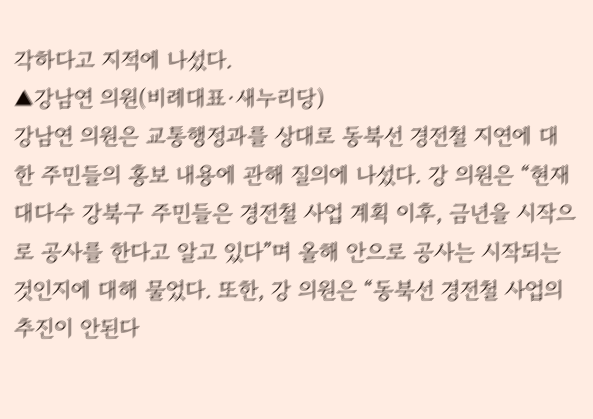각하다고 지적에 나섰다.
▲강남연 의원(비례대표·새누리당)
강남연 의원은 교통행정과를 상대로 동북선 경전철 지연에 대한 주민들의 홍보 내용에 관해 질의에 나섰다. 강 의원은 “현재 대다수 강북구 주민들은 경전철 사업 계획 이후, 금년을 시작으로 공사를 한다고 알고 있다”며 올해 안으로 공사는 시작되는 것인지에 대해 물었다. 또한, 강 의원은 “동북선 경전철 사업의 추진이 안된다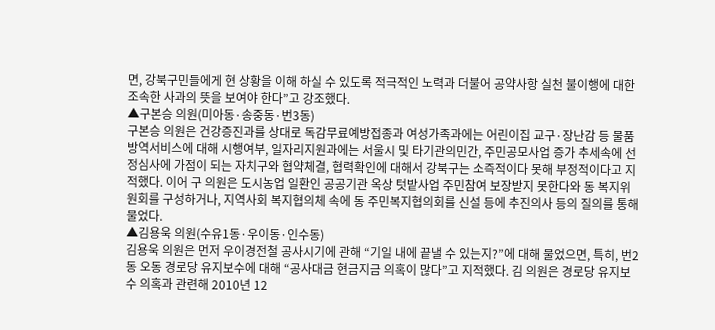면, 강북구민들에게 현 상황을 이해 하실 수 있도록 적극적인 노력과 더불어 공약사항 실천 불이행에 대한 조속한 사과의 뜻을 보여야 한다”고 강조했다.
▲구본승 의원(미아동·송중동·번3동)
구본승 의원은 건강증진과를 상대로 독감무료예방접종과 여성가족과에는 어린이집 교구·장난감 등 물품 방역서비스에 대해 시행여부, 일자리지원과에는 서울시 및 타기관의민간, 주민공모사업 증가 추세속에 선정심사에 가점이 되는 자치구와 협약체결, 협력확인에 대해서 강북구는 소즉적이다 못해 부정적이다고 지적했다. 이어 구 의원은 도시농업 일환인 공공기관 옥상 텃밭사업 주민참여 보장받지 못한다와 동 복지위원회를 구성하거나, 지역사회 복지협의체 속에 동 주민복지협의회를 신설 등에 추진의사 등의 질의를 통해 물었다.
▲김용욱 의원(수유1동·우이동·인수동)
김용욱 의원은 먼저 우이경전철 공사시기에 관해 “기일 내에 끝낼 수 있는지?”에 대해 물었으면, 특히, 번2동 오동 경로당 유지보수에 대해 “공사대금 현금지금 의혹이 많다”고 지적했다. 김 의원은 경로당 유지보수 의혹과 관련해 2010년 12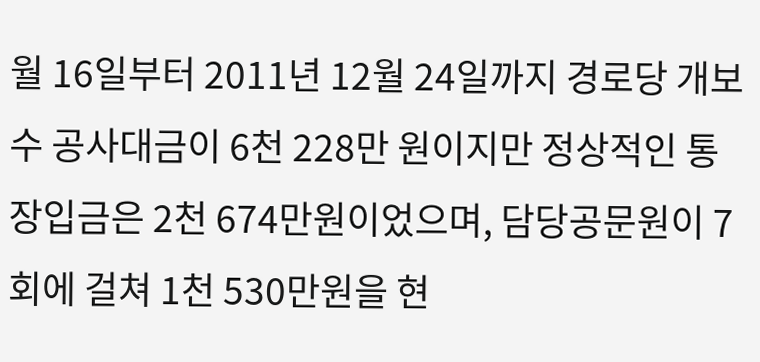월 16일부터 2011년 12월 24일까지 경로당 개보수 공사대금이 6천 228만 원이지만 정상적인 통장입금은 2천 674만원이었으며, 담당공문원이 7회에 걸쳐 1천 530만원을 현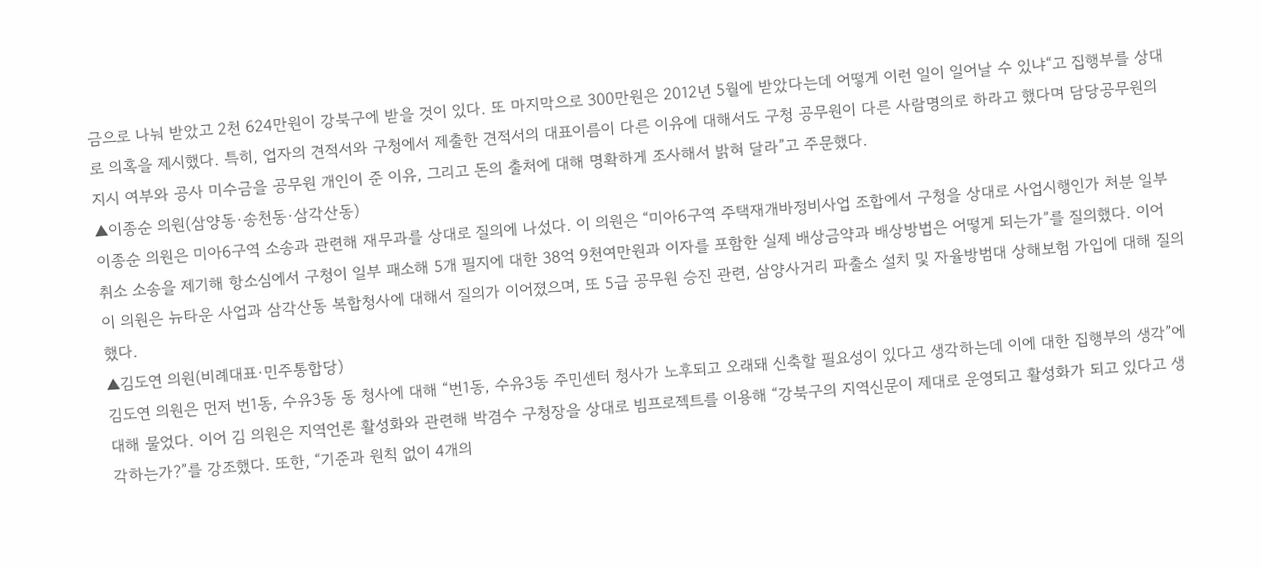금으로 나눠 받았고 2천 624만원이 강북구에 받을 것이 있다. 또 마지막으로 300만원은 2012년 5월에 받았다는데 어떻게 이런 일이 일어날 수 있냐“고 집행부를 상대로 의혹을 제시했다. 특히, 업자의 견적서와 구청에서 제출한 견적서의 대표이름이 다른 이유에 대해서도 구청 공무원이 다른 사람명의로 하라고 했다며 담당공무원의 지시 여부와 공사 미수금을 공무원 개인이 준 이유, 그리고 돈의 출처에 대해 명확하게 조사해서 밝혀 달라”고 주문했다.
▲이종순 의원(삼양동·송천동·삼각산동)
이종순 의원은 미아6구역 소송과 관련해 재무과를 상대로 질의에 나섰다. 이 의원은 “미아6구역 주택재개바정비사업 조합에서 구청을 상대로 사업시행인가 처분 일부취소 소송을 제기해 항소심에서 구청이 일부 패소해 5개 필지에 대한 38억 9천여만원과 이자를 포함한 실제 배상금약과 배상방법은 어떻게 되는가”를 질의했다. 이어 이 의원은 뉴타운 사업과 삼각산동 복합청사에 대해서 질의가 이어졌으며, 또 5급 공무원 승진 관련, 삼양사거리 파출소 설치 및 자율방범대 상해보험 가입에 대해 질의했다.
▲김도연 의원(비례대표·민주통합당)
김도연 의원은 먼저 번1동, 수유3동 동 청사에 대해 “번1동, 수유3동 주민센터 청사가 노후되고 오래돼 신축할 필요성이 있다고 생각하는데 이에 대한 집행부의 생각”에 대해 물었다. 이어 김 의원은 지역언론 활성화와 관련해 박겸수 구청장을 상대로 빔프로젝트를 이용해 “강북구의 지역신문이 제대로 운영되고 활성화가 되고 있다고 생각하는가?”를 강조했다. 또한, “기준과 원칙 없이 4개의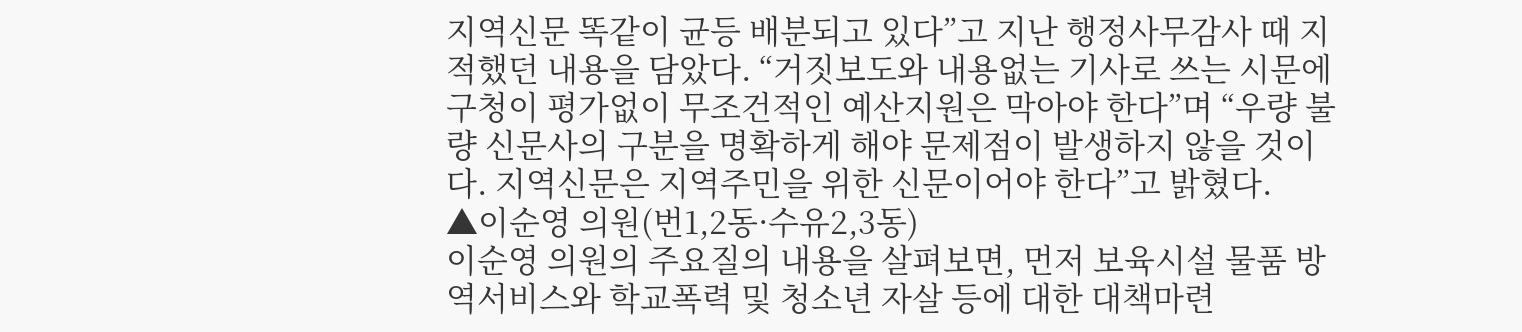지역신문 똑같이 균등 배분되고 있다”고 지난 행정사무감사 때 지적했던 내용을 담았다. “거짓보도와 내용없는 기사로 쓰는 시문에 구청이 평가없이 무조건적인 예산지원은 막아야 한다”며 “우량 불량 신문사의 구분을 명확하게 해야 문제점이 발생하지 않을 것이다. 지역신문은 지역주민을 위한 신문이어야 한다”고 밝혔다.
▲이순영 의원(번1,2동·수유2,3동)
이순영 의원의 주요질의 내용을 살펴보면, 먼저 보육시설 물품 방역서비스와 학교폭력 및 청소년 자살 등에 대한 대책마련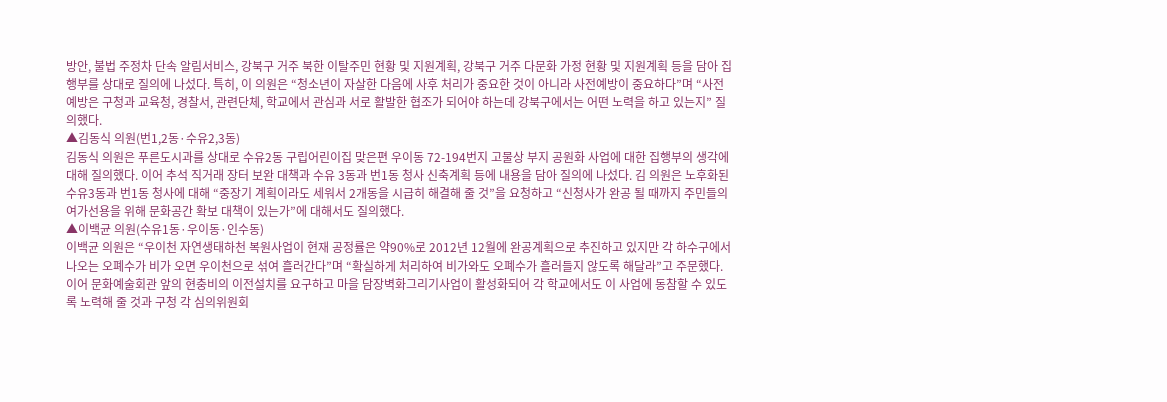방안, 불법 주정차 단속 알림서비스, 강북구 거주 북한 이탈주민 현황 및 지원계획, 강북구 거주 다문화 가정 현황 및 지원계획 등을 담아 집행부를 상대로 질의에 나섰다. 특히, 이 의원은 “청소년이 자살한 다음에 사후 처리가 중요한 것이 아니라 사전예방이 중요하다”며 “사전예방은 구청과 교육청, 경찰서, 관련단체, 학교에서 관심과 서로 활발한 협조가 되어야 하는데 강북구에서는 어떤 노력을 하고 있는지” 질의했다.
▲김동식 의원(번1,2동·수유2,3동)
김동식 의원은 푸른도시과를 상대로 수유2동 구립어린이집 맞은편 우이동 72-194번지 고물상 부지 공원화 사업에 대한 집행부의 생각에 대해 질의했다. 이어 추석 직거래 장터 보완 대책과 수유 3동과 번1동 청사 신축계획 등에 내용을 담아 질의에 나섰다. 김 의원은 노후화된 수유3동과 번1동 청사에 대해 “중장기 계획이라도 세워서 2개동을 시급히 해결해 줄 것”을 요청하고 “신청사가 완공 될 때까지 주민들의 여가선용을 위해 문화공간 확보 대책이 있는가”에 대해서도 질의했다.
▲이백균 의원(수유1동·우이동·인수동)
이백균 의원은 “우이천 자연생태하천 복원사업이 현재 공정률은 약90%로 2012년 12월에 완공계획으로 추진하고 있지만 각 하수구에서 나오는 오폐수가 비가 오면 우이천으로 섞여 흘러간다”며 “확실하게 처리하여 비가와도 오폐수가 흘러들지 않도록 해달라”고 주문했다. 이어 문화예술회관 앞의 현충비의 이전설치를 요구하고 마을 담장벽화그리기사업이 활성화되어 각 학교에서도 이 사업에 동참할 수 있도록 노력해 줄 것과 구청 각 심의위원회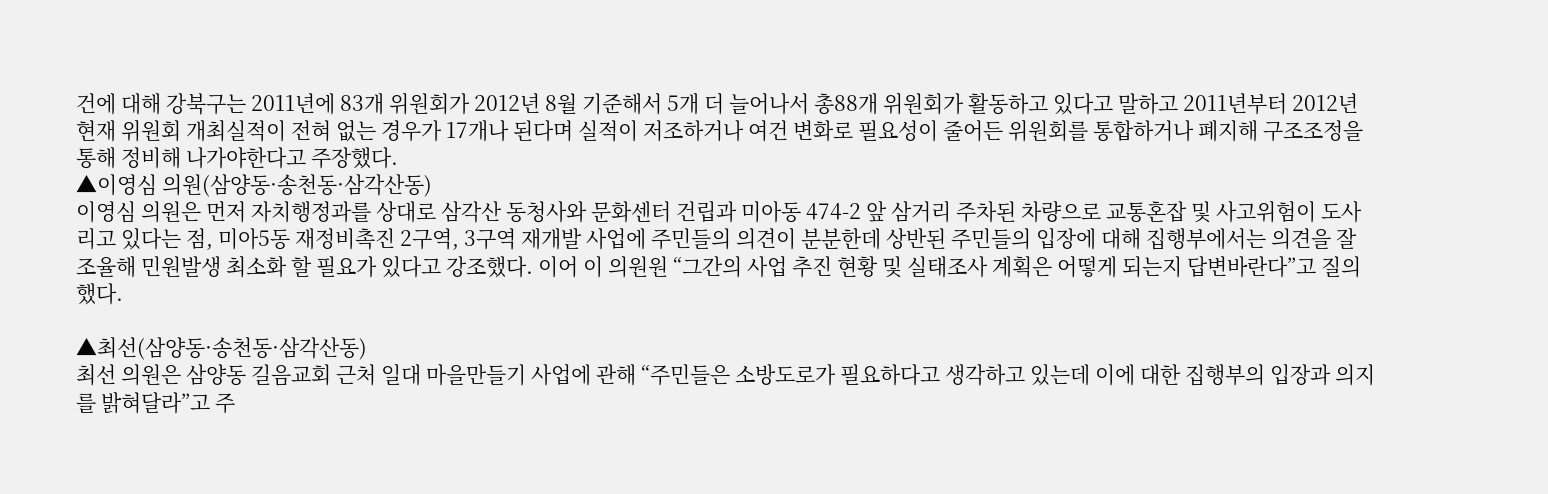건에 대해 강북구는 2011년에 83개 위원회가 2012년 8월 기준해서 5개 더 늘어나서 총88개 위원회가 활동하고 있다고 말하고 2011년부터 2012년 현재 위원회 개최실적이 전혀 없는 경우가 17개나 된다며 실적이 저조하거나 여건 변화로 필요성이 줄어든 위원회를 통합하거나 폐지해 구조조정을 통해 정비해 나가야한다고 주장했다.
▲이영심 의원(삼양동·송천동·삼각산동)
이영심 의원은 먼저 자치행정과를 상대로 삼각산 동청사와 문화센터 건립과 미아동 474-2 앞 삼거리 주차된 차량으로 교통혼잡 및 사고위험이 도사리고 있다는 점, 미아5동 재정비촉진 2구역, 3구역 재개발 사업에 주민들의 의견이 분분한데 상반된 주민들의 입장에 대해 집행부에서는 의견을 잘 조율해 민원발생 최소화 할 필요가 있다고 강조했다. 이어 이 의원원 “그간의 사업 추진 현황 및 실태조사 계획은 어떻게 되는지 답변바란다”고 질의했다.

▲최선(삼양동·송천동·삼각산동)
최선 의원은 삼양동 길음교회 근처 일대 마을만들기 사업에 관해 “주민들은 소방도로가 필요하다고 생각하고 있는데 이에 대한 집행부의 입장과 의지를 밝혀달라”고 주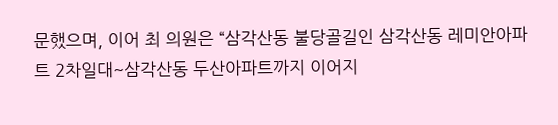문했으며, 이어 최 의원은 “삼각산동 불당골길인 삼각산동 레미안아파트 2차일대~삼각산동 두산아파트까지 이어지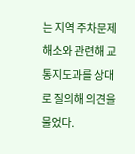는 지역 주차문제 해소와 관련해 교통지도과를 상대로 질의해 의견을 물었다.